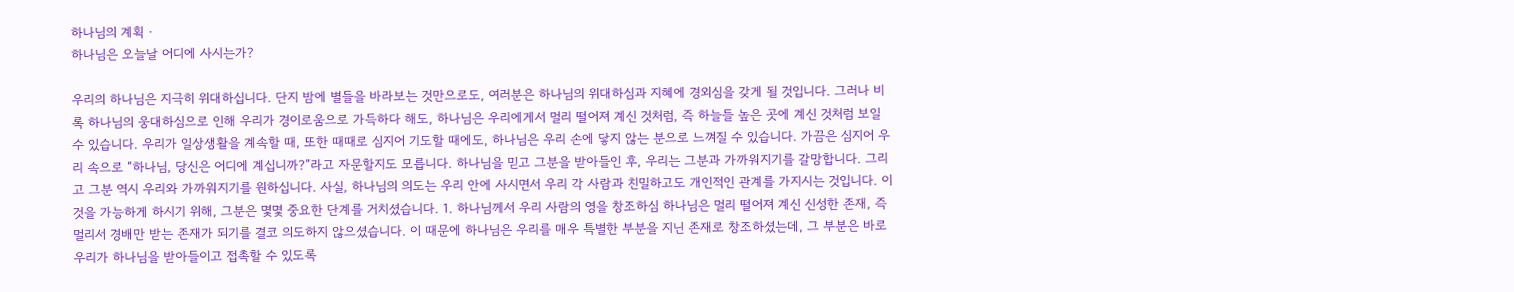하나님의 계획 ·
하나님은 오늘날 어디에 사시는가?

우리의 하나님은 지극히 위대하십니다. 단지 밤에 별들을 바라보는 것만으로도, 여러분은 하나님의 위대하심과 지혜에 경외심을 갖게 될 것입니다. 그러나 비록 하나님의 웅대하심으로 인해 우리가 경이로움으로 가득하다 해도, 하나님은 우리에게서 멀리 떨어져 계신 것처럼, 즉 하늘들 높은 곳에 계신 것처럼 보일 수 있습니다. 우리가 일상생활을 계속할 때, 또한 때때로 심지어 기도할 때에도, 하나님은 우리 손에 닿지 않는 분으로 느껴질 수 있습니다. 가끔은 심지어 우리 속으로 “하나님, 당신은 어디에 계십니까?”라고 자문할지도 모릅니다. 하나님을 믿고 그분을 받아들인 후, 우리는 그분과 가까워지기를 갈망합니다. 그리고 그분 역시 우리와 가까워지기를 원하십니다. 사실, 하나님의 의도는 우리 안에 사시면서 우리 각 사람과 친밀하고도 개인적인 관계를 가지시는 것입니다. 이것을 가능하게 하시기 위해, 그분은 몇몇 중요한 단계를 거치셨습니다. 1. 하나님께서 우리 사람의 영을 창조하심 하나님은 멀리 떨어져 계신 신성한 존재, 즉 멀리서 경배만 받는 존재가 되기를 결코 의도하지 않으셨습니다. 이 때문에 하나님은 우리를 매우 특별한 부분을 지닌 존재로 창조하셨는데, 그 부분은 바로 우리가 하나님을 받아들이고 접촉할 수 있도록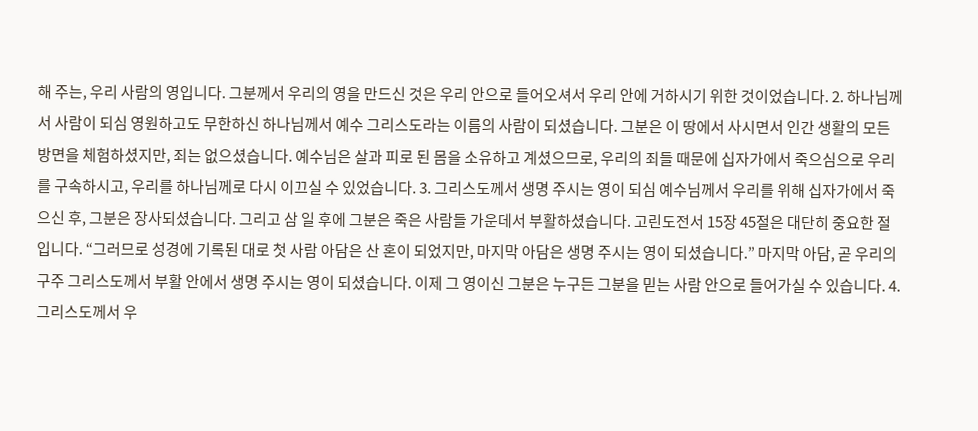해 주는, 우리 사람의 영입니다. 그분께서 우리의 영을 만드신 것은 우리 안으로 들어오셔서 우리 안에 거하시기 위한 것이었습니다. 2. 하나님께서 사람이 되심 영원하고도 무한하신 하나님께서 예수 그리스도라는 이름의 사람이 되셨습니다. 그분은 이 땅에서 사시면서 인간 생활의 모든 방면을 체험하셨지만, 죄는 없으셨습니다. 예수님은 살과 피로 된 몸을 소유하고 계셨으므로, 우리의 죄들 때문에 십자가에서 죽으심으로 우리를 구속하시고, 우리를 하나님께로 다시 이끄실 수 있었습니다. 3. 그리스도께서 생명 주시는 영이 되심 예수님께서 우리를 위해 십자가에서 죽으신 후, 그분은 장사되셨습니다. 그리고 삼 일 후에 그분은 죽은 사람들 가운데서 부활하셨습니다. 고린도전서 15장 45절은 대단히 중요한 절입니다. “그러므로 성경에 기록된 대로 첫 사람 아담은 산 혼이 되었지만, 마지막 아담은 생명 주시는 영이 되셨습니다.” 마지막 아담, 곧 우리의 구주 그리스도께서 부활 안에서 생명 주시는 영이 되셨습니다. 이제 그 영이신 그분은 누구든 그분을 믿는 사람 안으로 들어가실 수 있습니다. 4. 그리스도께서 우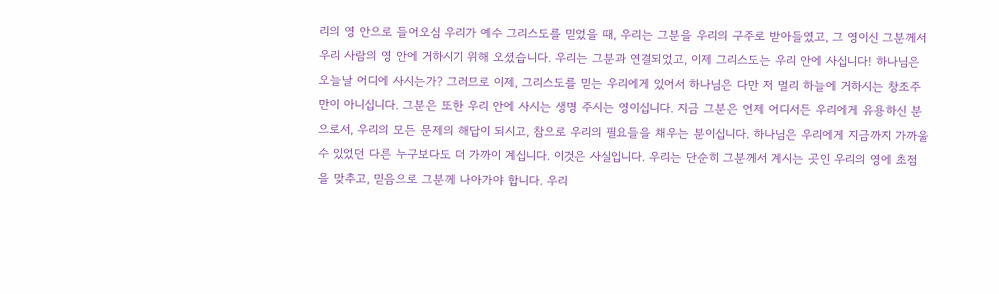리의 영 안으로 들어오심 우리가 예수 그리스도를 믿었을 때, 우리는 그분을 우리의 구주로 받아들였고, 그 영이신 그분께서 우리 사람의 영 안에 거하시기 위해 오셨습니다. 우리는 그분과 연결되었고, 이제 그리스도는 우리 안에 사십니다! 하나님은 오늘날 어디에 사시는가? 그러므로 이제, 그리스도를 믿는 우리에게 있어서 하나님은 다만 저 멀리 하늘에 거하시는 창조주만이 아니십니다. 그분은 또한 우리 안에 사시는 생명 주시는 영이십니다. 지금 그분은 언제 어디서든 우리에게 유용하신 분으로서, 우리의 모든 문제의 해답이 되시고, 참으로 우리의 필요들을 채우는 분이십니다. 하나님은 우리에게 지금까지 가까울 수 있었던 다른 누구보다도 더 가까이 계십니다. 이것은 사실입니다. 우리는 단순히 그분께서 계시는 곳인 우리의 영에 초점을 맞추고, 믿음으로 그분께 나아가야 합니다. 우리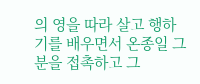의 영을 따라 살고 행하기를 배우면서 온종일 그분을 접촉하고 그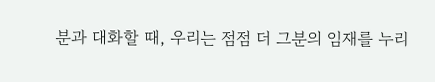분과 대화할 때, 우리는 점점 더 그분의 임재를 누리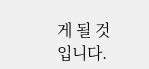게 될 것입니다.